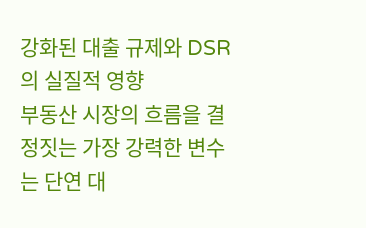강화된 대출 규제와 DSR의 실질적 영향
부동산 시장의 흐름을 결정짓는 가장 강력한 변수는 단연 대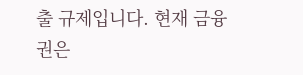출 규제입니다. 현재 금융권은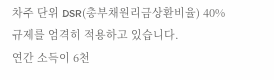차주 단위 DSR(총부채원리금상환비율) 40% 규제를 엄격히 적용하고 있습니다.
연간 소득이 6천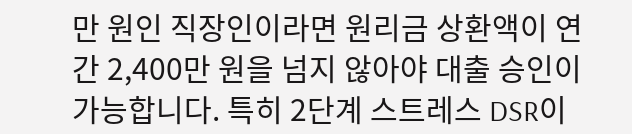만 원인 직장인이라면 원리금 상환액이 연간 2,400만 원을 넘지 않아야 대출 승인이 가능합니다. 특히 2단계 스트레스 DSR이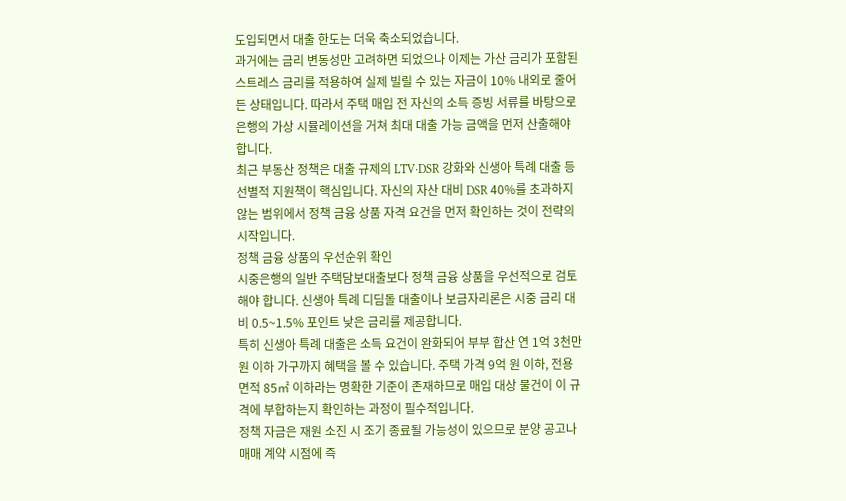도입되면서 대출 한도는 더욱 축소되었습니다.
과거에는 금리 변동성만 고려하면 되었으나 이제는 가산 금리가 포함된 스트레스 금리를 적용하여 실제 빌릴 수 있는 자금이 10% 내외로 줄어든 상태입니다. 따라서 주택 매입 전 자신의 소득 증빙 서류를 바탕으로 은행의 가상 시뮬레이션을 거쳐 최대 대출 가능 금액을 먼저 산출해야 합니다.
최근 부동산 정책은 대출 규제의 LTV·DSR 강화와 신생아 특례 대출 등 선별적 지원책이 핵심입니다. 자신의 자산 대비 DSR 40%를 초과하지 않는 범위에서 정책 금융 상품 자격 요건을 먼저 확인하는 것이 전략의 시작입니다.
정책 금융 상품의 우선순위 확인
시중은행의 일반 주택담보대출보다 정책 금융 상품을 우선적으로 검토해야 합니다. 신생아 특례 디딤돌 대출이나 보금자리론은 시중 금리 대비 0.5~1.5% 포인트 낮은 금리를 제공합니다.
특히 신생아 특례 대출은 소득 요건이 완화되어 부부 합산 연 1억 3천만 원 이하 가구까지 혜택을 볼 수 있습니다. 주택 가격 9억 원 이하, 전용면적 85㎡ 이하라는 명확한 기준이 존재하므로 매입 대상 물건이 이 규격에 부합하는지 확인하는 과정이 필수적입니다.
정책 자금은 재원 소진 시 조기 종료될 가능성이 있으므로 분양 공고나 매매 계약 시점에 즉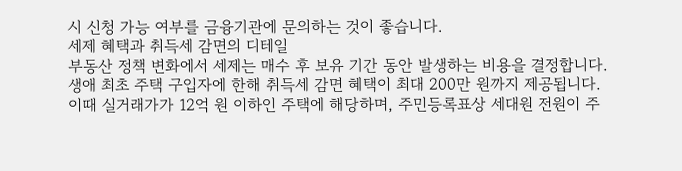시 신청 가능 여부를 금융기관에 문의하는 것이 좋습니다.
세제 혜택과 취득세 감면의 디테일
부동산 정책 변화에서 세제는 매수 후 보유 기간 동안 발생하는 비용을 결정합니다. 생애 최초 주택 구입자에 한해 취득세 감면 혜택이 최대 200만 원까지 제공됩니다.
이때 실거래가가 12억 원 이하인 주택에 해당하며, 주민등록표상 세대원 전원이 주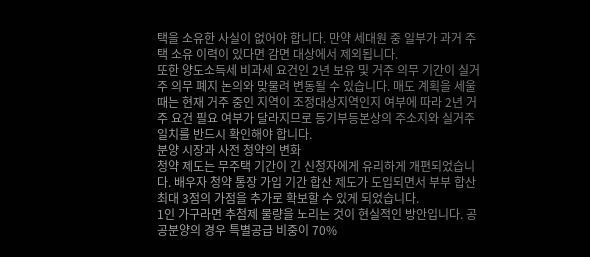택을 소유한 사실이 없어야 합니다. 만약 세대원 중 일부가 과거 주택 소유 이력이 있다면 감면 대상에서 제외됩니다.
또한 양도소득세 비과세 요건인 2년 보유 및 거주 의무 기간이 실거주 의무 폐지 논의와 맞물려 변동될 수 있습니다. 매도 계획을 세울 때는 현재 거주 중인 지역이 조정대상지역인지 여부에 따라 2년 거주 요건 필요 여부가 달라지므로 등기부등본상의 주소지와 실거주 일치를 반드시 확인해야 합니다.
분양 시장과 사전 청약의 변화
청약 제도는 무주택 기간이 긴 신청자에게 유리하게 개편되었습니다. 배우자 청약 통장 가입 기간 합산 제도가 도입되면서 부부 합산 최대 3점의 가점을 추가로 확보할 수 있게 되었습니다.
1인 가구라면 추첨제 물량을 노리는 것이 현실적인 방안입니다. 공공분양의 경우 특별공급 비중이 70%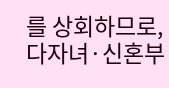를 상회하므로, 다자녀·신혼부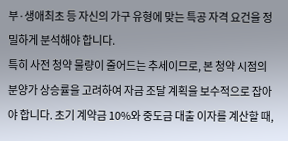부·생애최초 등 자신의 가구 유형에 맞는 특공 자격 요건을 정밀하게 분석해야 합니다.
특히 사전 청약 물량이 줄어드는 추세이므로, 본 청약 시점의 분양가 상승률을 고려하여 자금 조달 계획을 보수적으로 잡아야 합니다. 초기 계약금 10%와 중도금 대출 이자를 계산할 때,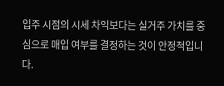입주 시점의 시세 차익보다는 실거주 가치를 중심으로 매입 여부를 결정하는 것이 안정적입니다.